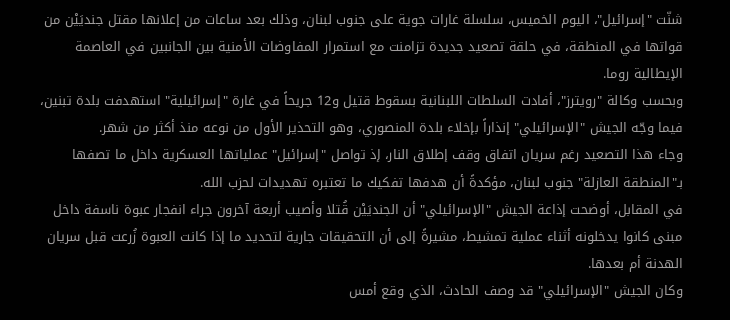شنّت "إسرائيل"، اليوم الخميس، سلسلة غارات جوية على جنوب لبنان، وذلك بعد ساعات من إعلانها مقتل جنديَيْن من قواتها في المنطقة، في حلقة تصعيد جديدة تزامنت مع استمرار المفاوضات الأمنية بين الجانبين في العاصمة الإيطالية روما.
وبحسب وكالة "رويترز"، أفادت السلطات اللبنانية بسقوط قتيل و12 جريحاً في غارة "إسرائيلية" استهدفت بلدة تبنين، فيما وجّه الجيش "الإسرائيلي" إنذاراً بإخلاء بلدة المنصوري، وهو التحذير الأول من نوعه منذ أكثر من شهر.
وجاء هذا التصعيد رغم سريان اتفاق وقف إطلاق النار، إذ تواصل "إسرائيل" عملياتها العسكرية داخل ما تصفها بـ"المنطقة العازلة" جنوب لبنان، مؤكدةً أن هدفها تفكيك ما تعتبره تهديدات لحزب الله.
في المقابل، أوضحت إذاعة الجيش "الإسرائيلي" أن الجنديَيْن قُتلا وأصيب أربعة آخرون جراء انفجار عبوة ناسفة داخل مبنى كانوا يدخلونه أثناء عملية تمشيط، مشيرةً إلى أن التحقيقات جارية لتحديد ما إذا كانت العبوة زُرعت قبل سريان الهدنة أم بعدها.
وكان الجيش "الإسرائيلي" قد وصف الحادث، الذي وقع أمس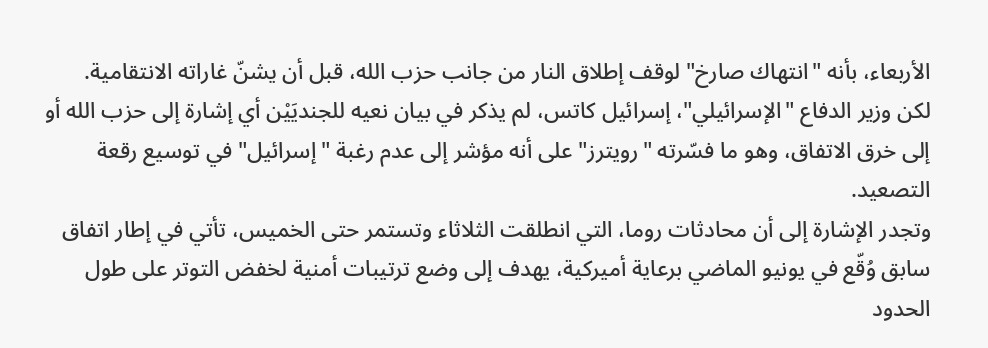الأربعاء، بأنه "انتهاك صارخ" لوقف إطلاق النار من جانب حزب الله، قبل أن يشنّ غاراته الانتقامية.
لكن وزير الدفاع "الإسرائيلي"، إسرائيل كاتس، لم يذكر في بيان نعيه للجنديَيْن أي إشارة إلى حزب الله أو إلى خرق الاتفاق، وهو ما فسّرته "رويترز" على أنه مؤشر إلى عدم رغبة "إسرائيل" في توسيع رقعة التصعيد.
وتجدر الإشارة إلى أن محادثات روما، التي انطلقت الثلاثاء وتستمر حتى الخميس، تأتي في إطار اتفاق سابق وُقّع في يونيو الماضي برعاية أميركية، يهدف إلى وضع ترتيبات أمنية لخفض التوتر على طول الحدود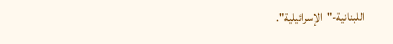اللبنانية-"الإسرائيلية".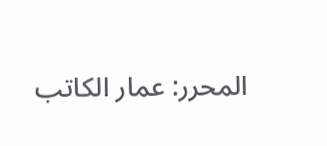المحرر: عمار الكاتب